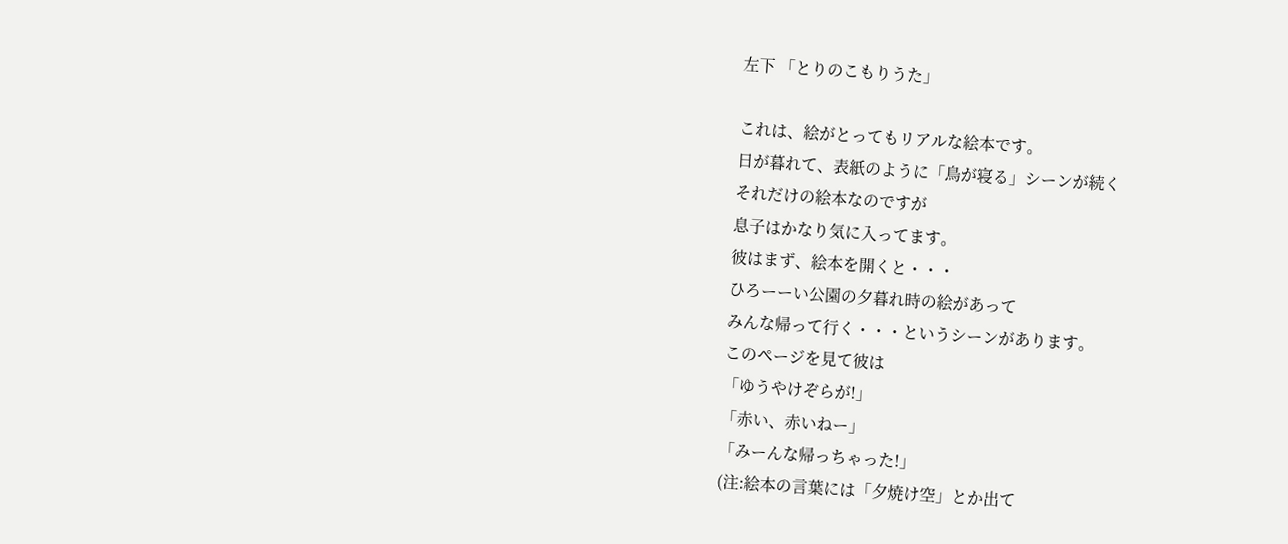左下 「とりのこもりうた」

これは、絵がとってもリアルな絵本です。
日が暮れて、表紙のように「鳥が寝る」シーンが続く
それだけの絵本なのですが
息子はかなり気に入ってます。
彼はまず、絵本を開くと・・・
ひろーーい公園の夕暮れ時の絵があって
みんな帰って行く・・・というシーンがあります。
このページを見て彼は
「ゆうやけぞらが!」
「赤い、赤いねー」
「みーんな帰っちゃった!」
(注:絵本の言葉には「夕焼け空」とか出て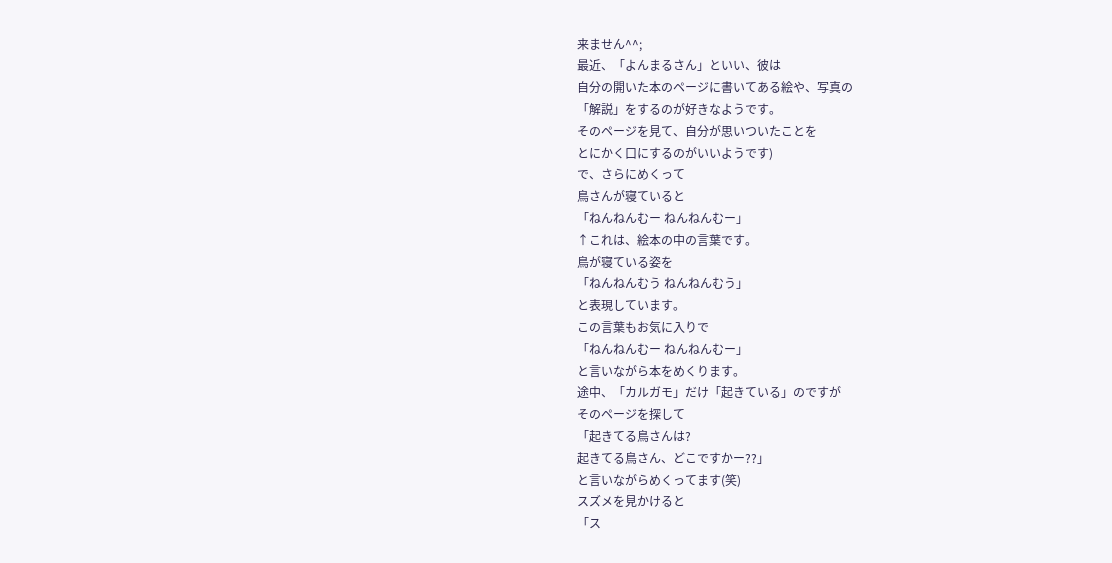来ません^^;
最近、「よんまるさん」といい、彼は
自分の開いた本のページに書いてある絵や、写真の
「解説」をするのが好きなようです。
そのページを見て、自分が思いついたことを
とにかく口にするのがいいようです)
で、さらにめくって
鳥さんが寝ていると
「ねんねんむー ねんねんむー」
↑これは、絵本の中の言葉です。
鳥が寝ている姿を
「ねんねんむう ねんねんむう」
と表現しています。
この言葉もお気に入りで
「ねんねんむー ねんねんむー」
と言いながら本をめくります。
途中、「カルガモ」だけ「起きている」のですが
そのページを探して
「起きてる鳥さんは?
起きてる鳥さん、どこですかー??」
と言いながらめくってます(笑)
スズメを見かけると
「ス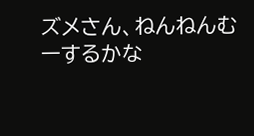ズメさん、ねんねんむーするかな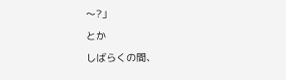〜?」
とか
しばらくの間、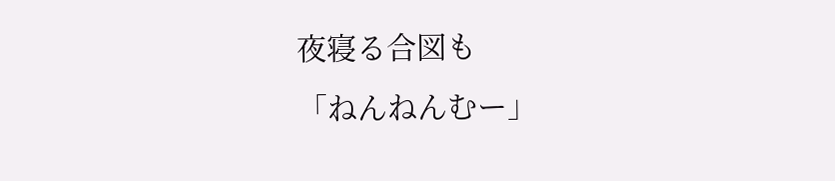夜寝る合図も
「ねんねんむー」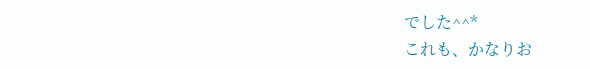でした^^*
これも、かなりお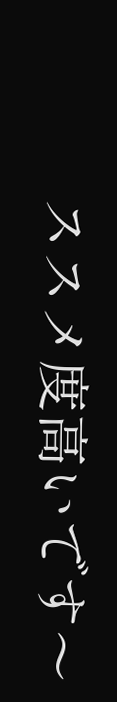ススメ度高いです〜